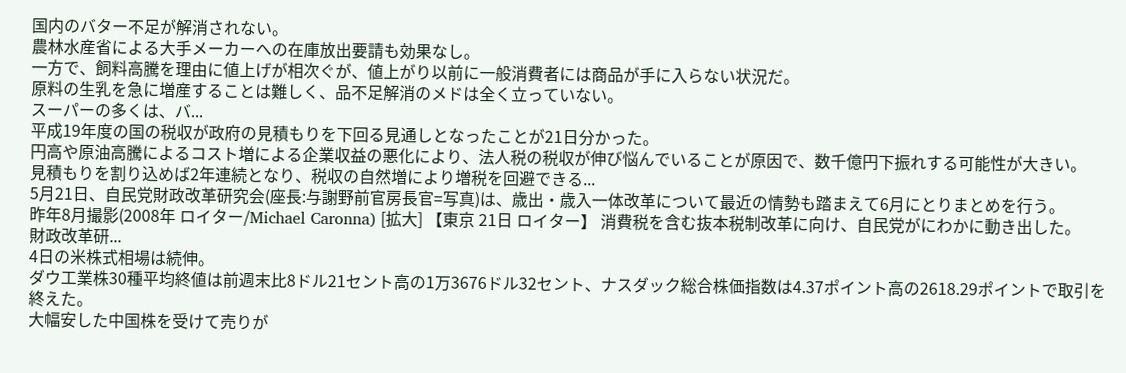国内のバター不足が解消されない。
農林水産省による大手メーカーへの在庫放出要請も効果なし。
一方で、飼料高騰を理由に値上げが相次ぐが、値上がり以前に一般消費者には商品が手に入らない状況だ。
原料の生乳を急に増産することは難しく、品不足解消のメドは全く立っていない。
スーパーの多くは、バ...
平成19年度の国の税収が政府の見積もりを下回る見通しとなったことが21日分かった。
円高や原油高騰によるコスト増による企業収益の悪化により、法人税の税収が伸び悩んでいることが原因で、数千億円下振れする可能性が大きい。
見積もりを割り込めば2年連続となり、税収の自然増により増税を回避できる...
5月21日、自民党財政改革研究会(座長:与謝野前官房長官=写真)は、歳出・歳入一体改革について最近の情勢も踏まえて6月にとりまとめを行う。
昨年8月撮影(2008年 ロイター/Michael Caronna) [拡大] 【東京 21日 ロイター】 消費税を含む抜本税制改革に向け、自民党がにわかに動き出した。
財政改革研...
4日の米株式相場は続伸。
ダウ工業株30種平均終値は前週末比8ドル21セント高の1万3676ドル32セント、ナスダック総合株価指数は4.37ポイント高の2618.29ポイントで取引を終えた。
大幅安した中国株を受けて売りが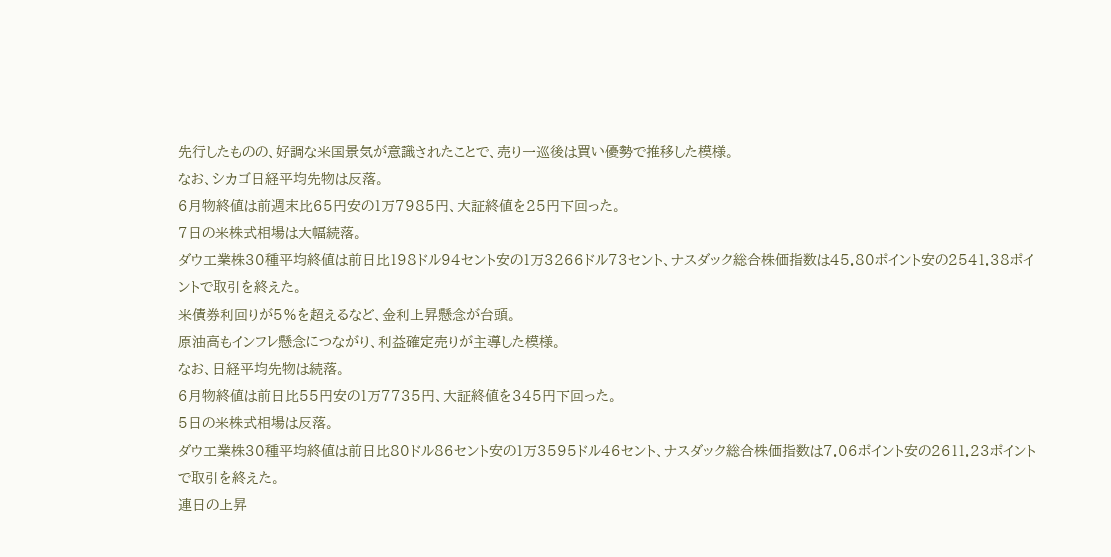先行したものの、好調な米国景気が意識されたことで、売り一巡後は買い優勢で推移した模様。
なお、シカゴ日経平均先物は反落。
6月物終値は前週末比65円安の1万7985円、大証終値を25円下回った。
7日の米株式相場は大幅続落。
ダウ工業株30種平均終値は前日比198ドル94セント安の1万3266ドル73セント、ナスダック総合株価指数は45.80ポイント安の2541.38ポイントで取引を終えた。
米債券利回りが5%を超えるなど、金利上昇懸念が台頭。
原油高もインフレ懸念につながり、利益確定売りが主導した模様。
なお、日経平均先物は続落。
6月物終値は前日比55円安の1万7735円、大証終値を345円下回った。
5日の米株式相場は反落。
ダウ工業株30種平均終値は前日比80ドル86セント安の1万3595ドル46セント、ナスダック総合株価指数は7.06ポイント安の2611.23ポイントで取引を終えた。
連日の上昇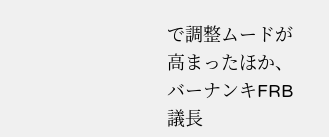で調整ムードが高まったほか、バーナンキFRB議長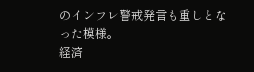のインフレ警戒発言も重しとなった模様。
経済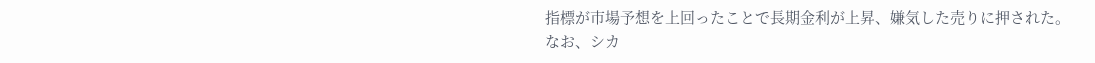指標が市場予想を上回ったことで長期金利が上昇、嫌気した売りに押された。
なお、シカ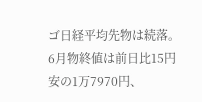ゴ日経平均先物は続落。
6月物終値は前日比15円安の1万7970円、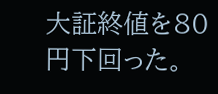大証終値を80円下回った。